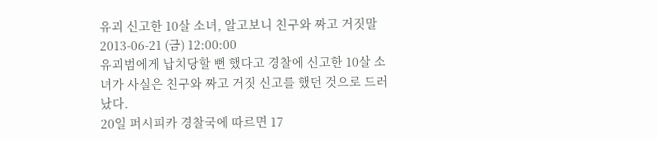유괴 신고한 10살 소녀, 알고보니 친구와 짜고 거짓말
2013-06-21 (금) 12:00:00
유괴범에게 납치당할 뻔 했다고 경찰에 신고한 10살 소녀가 사실은 친구와 짜고 거짓 신고를 했던 것으로 드러났다.
20일 퍼시피카 경찰국에 따르면 17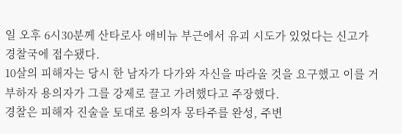일 오후 6시30분께 산타로사 애비뉴 부근에서 유괴 시도가 있었다는 신고가 경찰국에 접수됐다.
10살의 피해자는 당시 한 남자가 다가와 자신을 따라올 것을 요구했고 이를 거부하자 용의자가 그를 강제로 끌고 가려했다고 주장했다.
경찰은 피해자 진술을 토대로 용의자 몽타주를 완성, 주변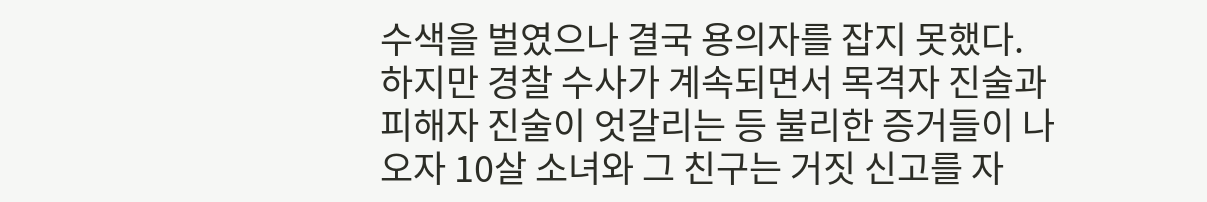수색을 벌였으나 결국 용의자를 잡지 못했다.
하지만 경찰 수사가 계속되면서 목격자 진술과 피해자 진술이 엇갈리는 등 불리한 증거들이 나오자 10살 소녀와 그 친구는 거짓 신고를 자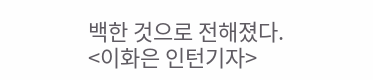백한 것으로 전해졌다.
<이화은 인턴기자>